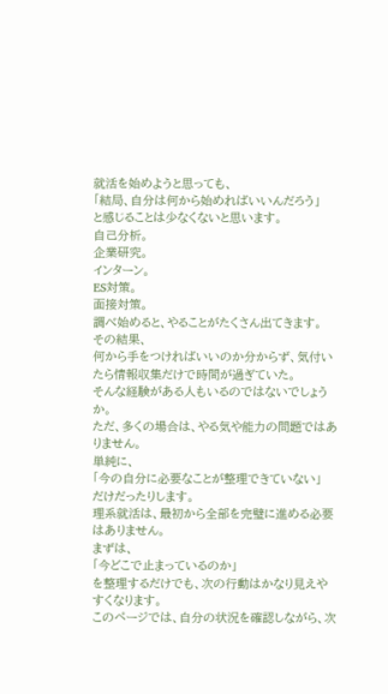就活を始めようと思っても、
「結局、自分は何から始めればいいんだろう」
と感じることは少なくないと思います。
自己分析。
企業研究。
インターン。
ES対策。
面接対策。
調べ始めると、やることがたくさん出てきます。
その結果、
何から手をつければいいのか分からず、気付いたら情報収集だけで時間が過ぎていた。
そんな経験がある人もいるのではないでしょうか。
ただ、多くの場合は、やる気や能力の問題ではありません。
単純に、
「今の自分に必要なことが整理できていない」
だけだったりします。
理系就活は、最初から全部を完璧に進める必要はありません。
まずは、
「今どこで止まっているのか」
を整理するだけでも、次の行動はかなり見えやすくなります。
このページでは、自分の状況を確認しながら、次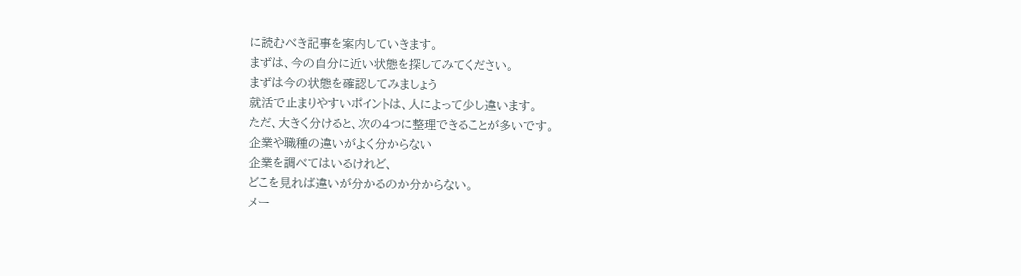に読むべき記事を案内していきます。
まずは、今の自分に近い状態を探してみてください。
まずは今の状態を確認してみましょう
就活で止まりやすいポイントは、人によって少し違います。
ただ、大きく分けると、次の4つに整理できることが多いです。
企業や職種の違いがよく分からない
企業を調べてはいるけれど、
どこを見れば違いが分かるのか分からない。
メー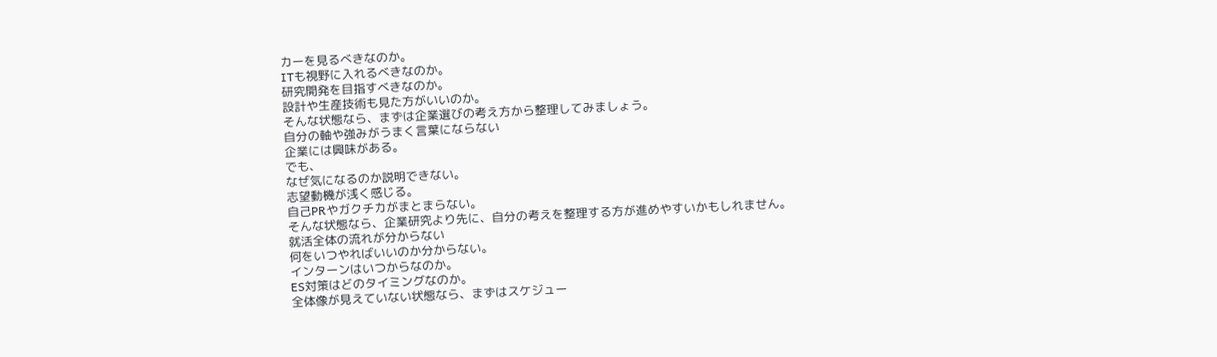カーを見るべきなのか。
ITも視野に入れるべきなのか。
研究開発を目指すべきなのか。
設計や生産技術も見た方がいいのか。
そんな状態なら、まずは企業選びの考え方から整理してみましょう。
自分の軸や強みがうまく言葉にならない
企業には興味がある。
でも、
なぜ気になるのか説明できない。
志望動機が浅く感じる。
自己PRやガクチカがまとまらない。
そんな状態なら、企業研究より先に、自分の考えを整理する方が進めやすいかもしれません。
就活全体の流れが分からない
何をいつやればいいのか分からない。
インターンはいつからなのか。
ES対策はどのタイミングなのか。
全体像が見えていない状態なら、まずはスケジュー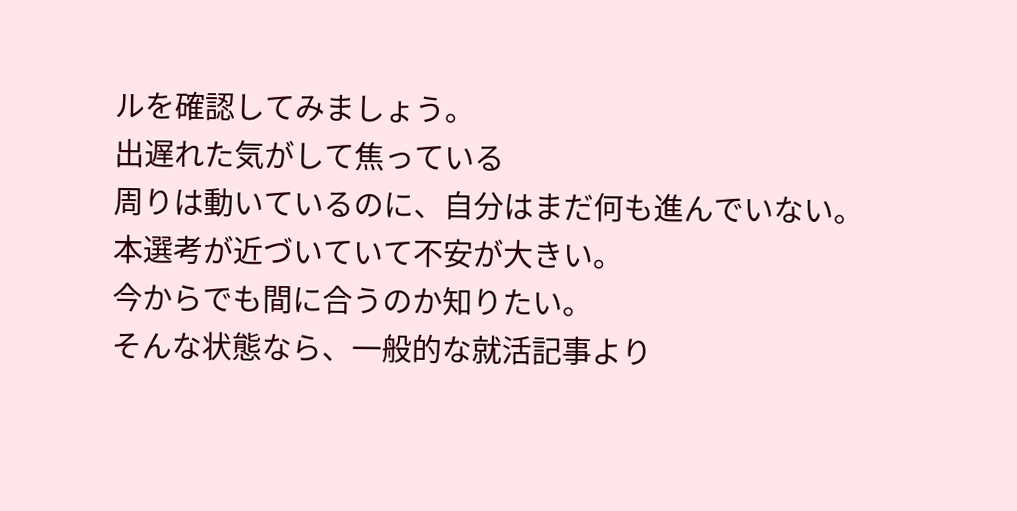ルを確認してみましょう。
出遅れた気がして焦っている
周りは動いているのに、自分はまだ何も進んでいない。
本選考が近づいていて不安が大きい。
今からでも間に合うのか知りたい。
そんな状態なら、一般的な就活記事より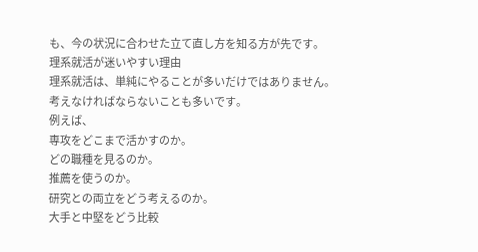も、今の状況に合わせた立て直し方を知る方が先です。
理系就活が迷いやすい理由
理系就活は、単純にやることが多いだけではありません。
考えなければならないことも多いです。
例えば、
専攻をどこまで活かすのか。
どの職種を見るのか。
推薦を使うのか。
研究との両立をどう考えるのか。
大手と中堅をどう比較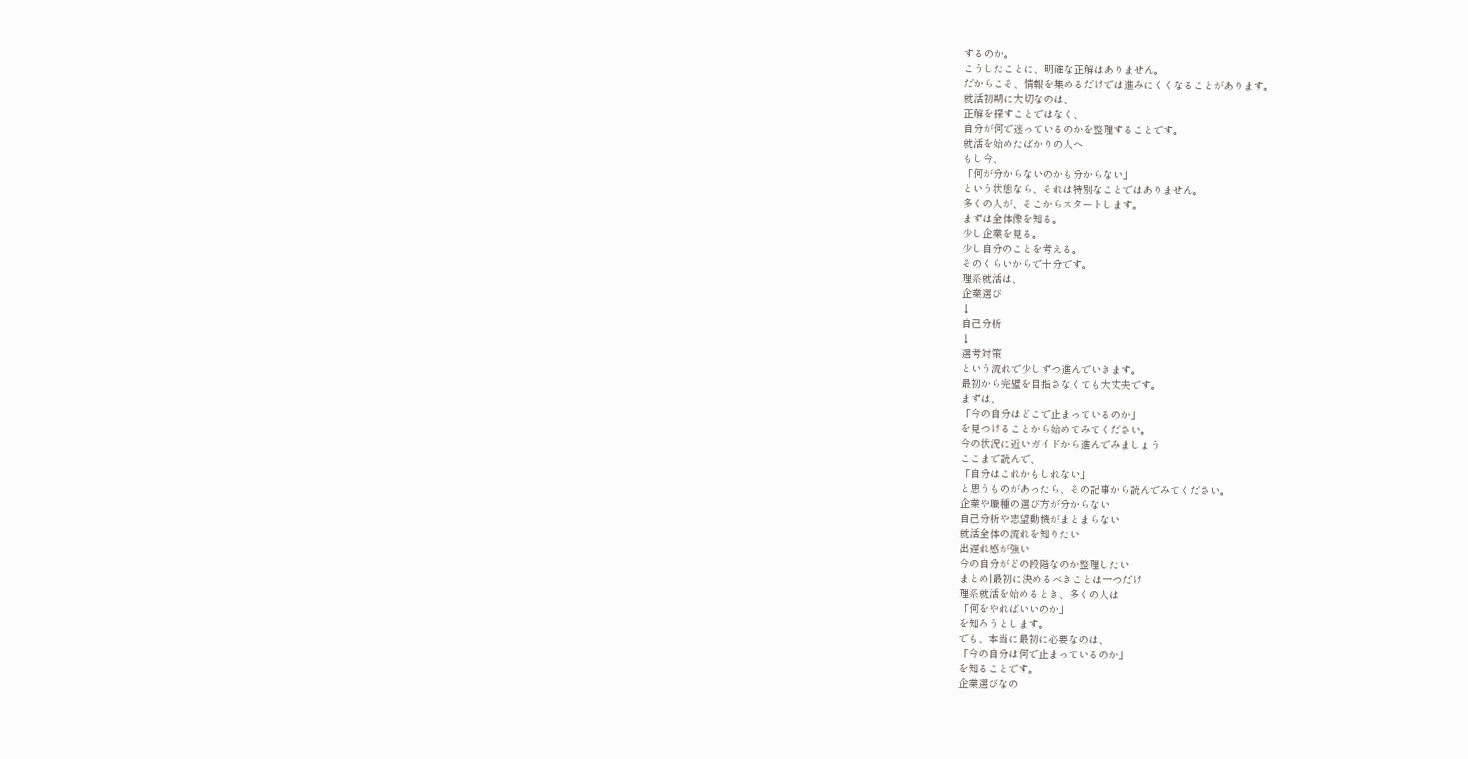するのか。
こうしたことに、明確な正解はありません。
だからこそ、情報を集めるだけでは進みにくくなることがあります。
就活初期に大切なのは、
正解を探すことではなく、
自分が何で迷っているのかを整理することです。
就活を始めたばかりの人へ
もし今、
「何が分からないのかも分からない」
という状態なら、それは特別なことではありません。
多くの人が、そこからスタートします。
まずは全体像を知る。
少し企業を見る。
少し自分のことを考える。
そのくらいからで十分です。
理系就活は、
企業選び
↓
自己分析
↓
選考対策
という流れで少しずつ進んでいきます。
最初から完璧を目指さなくても大丈夫です。
まずは、
「今の自分はどこで止まっているのか」
を見つけることから始めてみてください。
今の状況に近いガイドから進んでみましょう
ここまで読んで、
「自分はこれかもしれない」
と思うものがあったら、その記事から読んでみてください。
企業や職種の選び方が分からない
自己分析や志望動機がまとまらない
就活全体の流れを知りたい
出遅れ感が強い
今の自分がどの段階なのか整理したい
まとめ|最初に決めるべきことは一つだけ
理系就活を始めるとき、多くの人は
「何をやればいいのか」
を知ろうとします。
でも、本当に最初に必要なのは、
「今の自分は何で止まっているのか」
を知ることです。
企業選びなの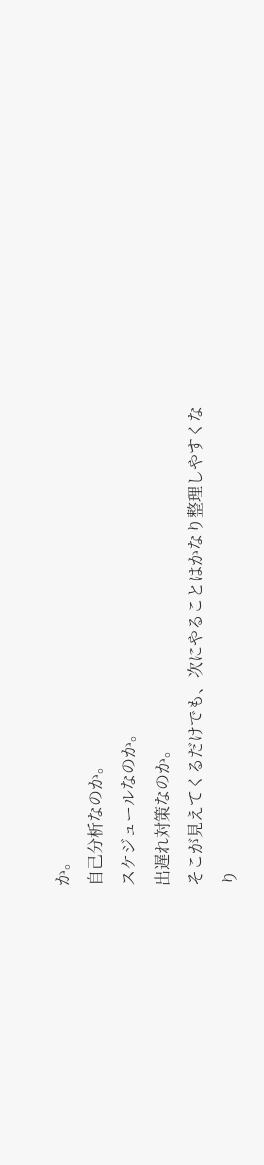か。
自己分析なのか。
スケジュールなのか。
出遅れ対策なのか。
そこが見えてくるだけでも、次にやることはかなり整理しやすくなり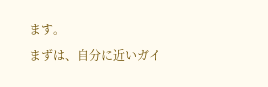ます。
まずは、自分に近いガイ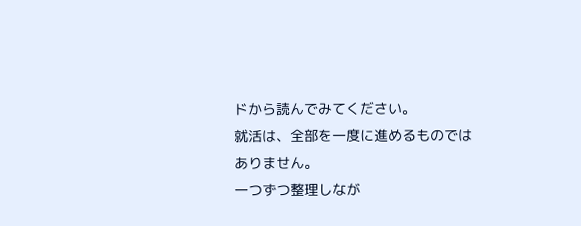ドから読んでみてください。
就活は、全部を一度に進めるものではありません。
一つずつ整理しなが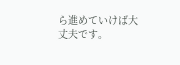ら進めていけば大丈夫です。